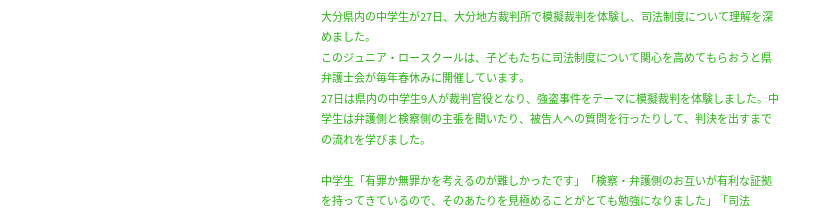大分県内の中学生が27日、大分地方裁判所で模擬裁判を体験し、司法制度について理解を深めました。
このジュニア・ロースクールは、子どもたちに司法制度について関心を高めてもらおうと県弁護士会が毎年春休みに開催しています。
27日は県内の中学生9人が裁判官役となり、強盗事件をテーマに模擬裁判を体験しました。中学生は弁護側と検察側の主張を聞いたり、被告人への質問を行ったりして、判決を出すまでの流れを学びました。

中学生「有罪か無罪かを考えるのが難しかったです」「検察・弁護側のお互いが有利な証拠を持ってきているので、そのあたりを見極めることがとても勉強になりました」「司法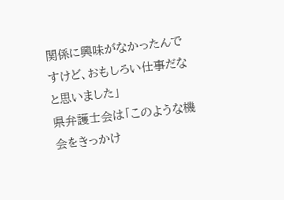関係に興味がなかったんですけど、おもしろい仕事だなと思いました」
県弁護士会は「このような機会をきっかけ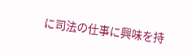に司法の仕事に興味を持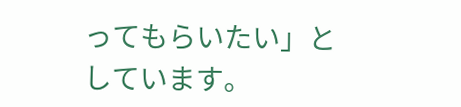ってもらいたい」としています。